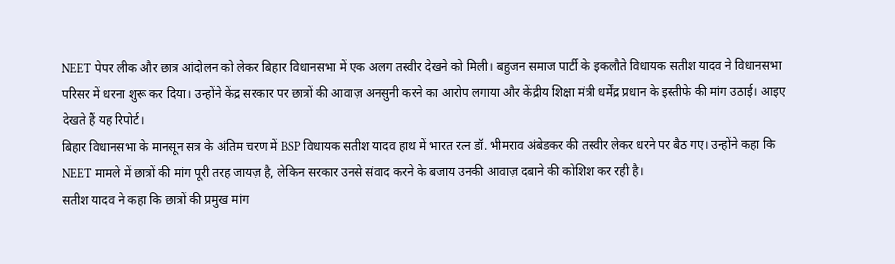NEET पेपर लीक और छात्र आंदोलन को लेकर बिहार विधानसभा में एक अलग तस्वीर देखने को मिली। बहुजन समाज पार्टी के इकलौते विधायक सतीश यादव ने विधानसभा परिसर में धरना शुरू कर दिया। उन्होंने केंद्र सरकार पर छात्रों की आवाज़ अनसुनी करने का आरोप लगाया और केंद्रीय शिक्षा मंत्री धर्मेंद्र प्रधान के इस्तीफे की मांग उठाई। आइए देखते हैं यह रिपोर्ट।
बिहार विधानसभा के मानसून सत्र के अंतिम चरण में BSP विधायक सतीश यादव हाथ में भारत रत्न डॉ. भीमराव अंबेडकर की तस्वीर लेकर धरने पर बैठ गए। उन्होंने कहा कि NEET मामले में छात्रों की मांग पूरी तरह जायज़ है, लेकिन सरकार उनसे संवाद करने के बजाय उनकी आवाज़ दबाने की कोशिश कर रही है।
सतीश यादव ने कहा कि छात्रों की प्रमुख मांग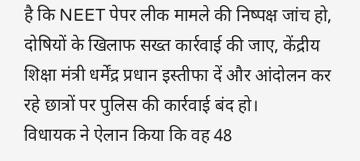है कि NEET पेपर लीक मामले की निष्पक्ष जांच हो, दोषियों के खिलाफ सख्त कार्रवाई की जाए, केंद्रीय शिक्षा मंत्री धर्मेंद्र प्रधान इस्तीफा दें और आंदोलन कर रहे छात्रों पर पुलिस की कार्रवाई बंद हो।
विधायक ने ऐलान किया कि वह 48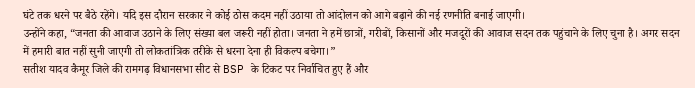घंटे तक धरने पर बैठे रहेंगे। यदि इस दौरान सरकार ने कोई ठोस कदम नहीं उठाया तो आंदोलन को आगे बढ़ाने की नई रणनीति बनाई जाएगी।
उन्होंने कहा, “जनता की आवाज उठाने के लिए संख्या बल जरूरी नहीं होता। जनता ने हमें छात्रों, गरीबों, किसानों और मजदूरों की आवाज सदन तक पहुंचाने के लिए चुना है। अगर सदन में हमारी बात नहीं सुनी जाएगी तो लोकतांत्रिक तरीके से धरना देना ही विकल्प बचेगा।”
सतीश यादव कैमूर जिले की रामगढ़ विधानसभा सीट से BSP के टिकट पर निर्वाचित हुए हैं और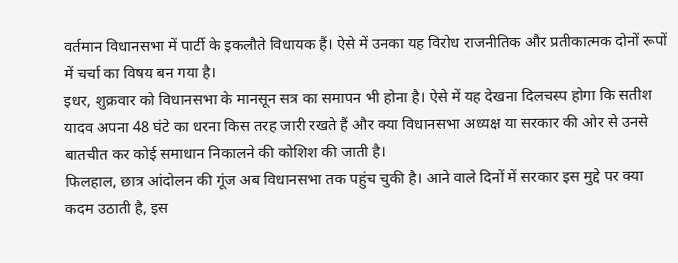वर्तमान विधानसभा में पार्टी के इकलौते विधायक हैं। ऐसे में उनका यह विरोध राजनीतिक और प्रतीकात्मक दोनों रूपों में चर्चा का विषय बन गया है।
इधर, शुक्रवार को विधानसभा के मानसून सत्र का समापन भी होना है। ऐसे में यह देखना दिलचस्प होगा कि सतीश यादव अपना 48 घंटे का धरना किस तरह जारी रखते हैं और क्या विधानसभा अध्यक्ष या सरकार की ओर से उनसे बातचीत कर कोई समाधान निकालने की कोशिश की जाती है।
फिलहाल, छात्र आंदोलन की गूंज अब विधानसभा तक पहुंच चुकी है। आने वाले दिनों में सरकार इस मुद्दे पर क्या कदम उठाती है, इस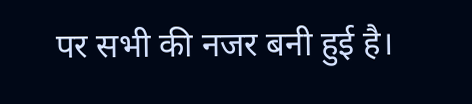पर सभी की नजर बनी हुई है।